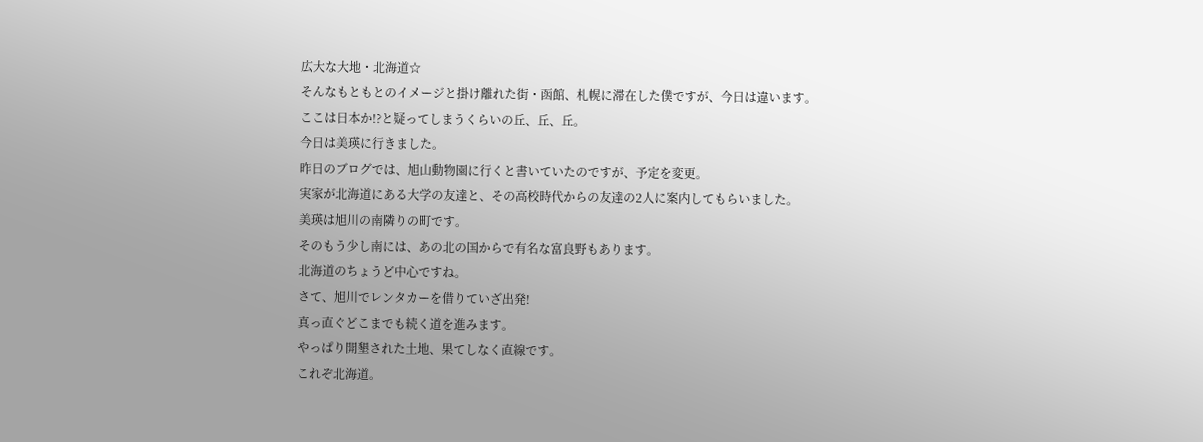広大な大地・北海道☆
そんなもともとのイメージと掛け離れた街・函館、札幌に滞在した僕ですが、今日は違います。
ここは日本か!?と疑ってしまうくらいの丘、丘、丘。
今日は美瑛に行きました。
昨日のブログでは、旭山動物園に行くと書いていたのですが、予定を変更。
実家が北海道にある大学の友達と、その高校時代からの友達の2人に案内してもらいました。
美瑛は旭川の南隣りの町です。
そのもう少し南には、あの北の国からで有名な富良野もあります。
北海道のちょうど中心ですね。
さて、旭川でレンタカーを借りていざ出発!
真っ直ぐどこまでも続く道を進みます。
やっぱり開墾された土地、果てしなく直線です。
これぞ北海道。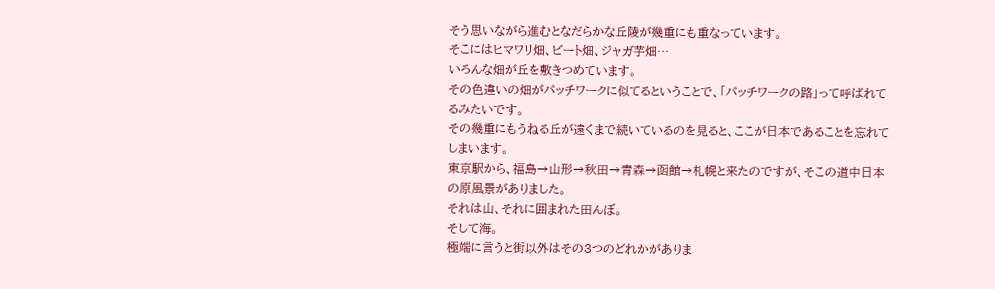そう思いながら進むとなだらかな丘陵が幾重にも重なっています。
そこにはヒマワリ畑、ビート畑、ジャガ芋畑…
いろんな畑が丘を敷きつめています。
その色違いの畑がパッチワークに似てるということで、「パッチワークの路」って呼ばれてるみたいです。
その幾重にもうねる丘が遠くまで続いているのを見ると、ここが日本であることを忘れてしまいます。
東京駅から、福島→山形→秋田→青森→函館→札幌と来たのですが、そこの道中日本の原風景がありました。
それは山、それに囲まれた田んぼ。
そして海。
極端に言うと街以外はその3つのどれかがありま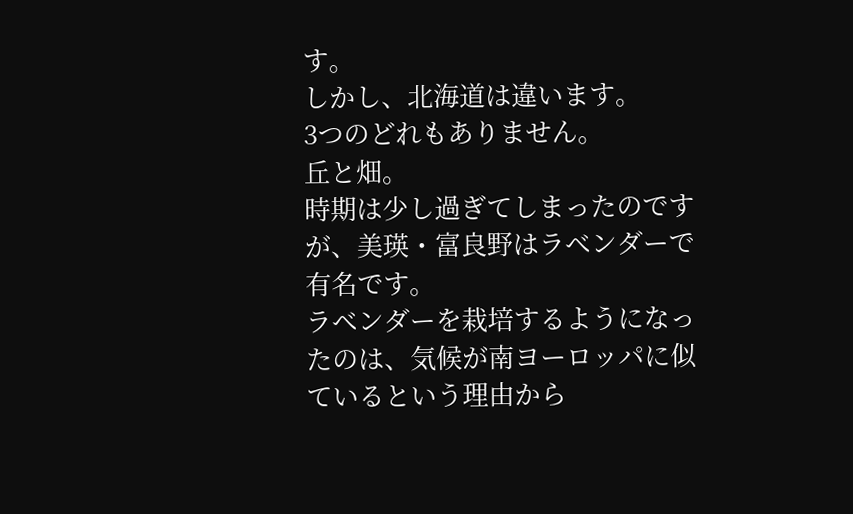す。
しかし、北海道は違います。
3つのどれもありません。
丘と畑。
時期は少し過ぎてしまったのですが、美瑛・富良野はラベンダーで有名です。
ラベンダーを栽培するようになったのは、気候が南ヨーロッパに似ているという理由から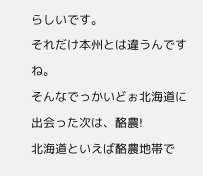らしいです。
それだけ本州とは違うんですね。
そんなでっかいどぉ北海道に出会った次は、酪農!
北海道といえば酪農地帯で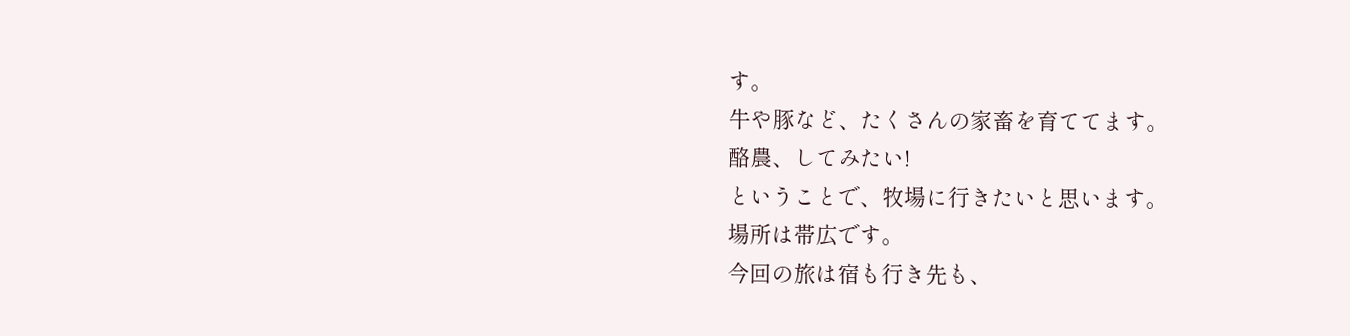す。
牛や豚など、たくさんの家畜を育ててます。
酪農、してみたい!
ということで、牧場に行きたいと思います。
場所は帯広です。
今回の旅は宿も行き先も、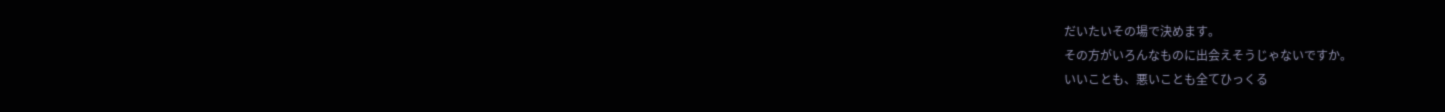だいたいその場で決めます。
その方がいろんなものに出会えそうじゃないですか。
いいことも、悪いことも全てひっくる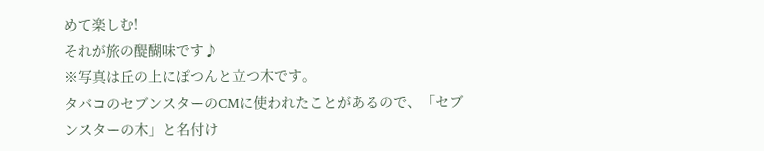めて楽しむ!
それが旅の醍醐味です♪
※写真は丘の上にぽつんと立つ木です。
タバコのセブンスターのCMに使われたことがあるので、「セブンスターの木」と名付け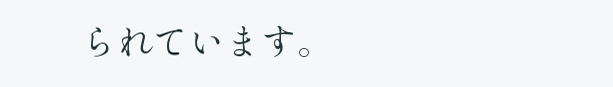られています。